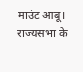माउंट आबू। राज्यसभा के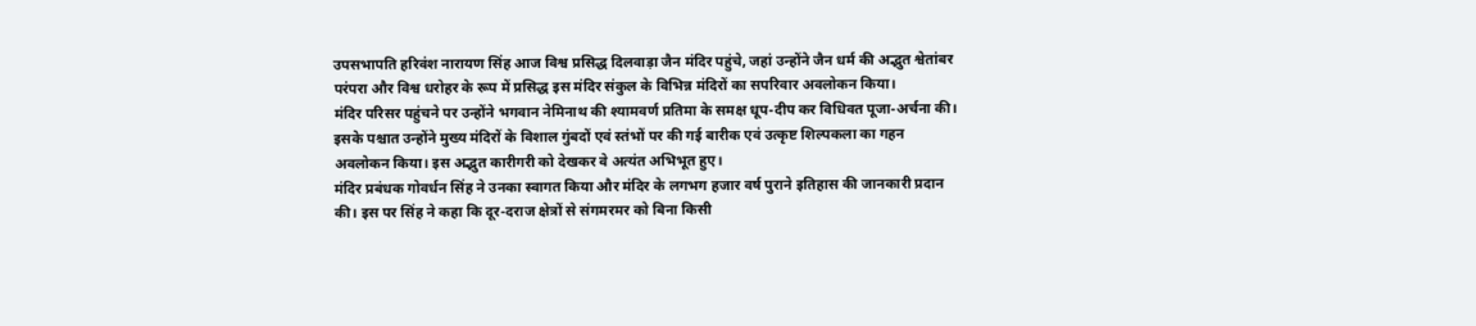उपसभापति हरिवंश नारायण सिंह आज विश्व प्रसिद्ध दिलवाड़ा जैन मंदिर पहुंचे, जहां उन्होंने जैन धर्म की अद्भुत श्वेतांबर परंपरा और विश्व धरोहर के रूप में प्रसिद्ध इस मंदिर संकुल के विभिन्न मंदिरों का सपरिवार अवलोकन किया।
मंदिर परिसर पहुंचने पर उन्होंने भगवान नेमिनाथ की श्यामवर्ण प्रतिमा के समक्ष धूप-दीप कर विधिवत पूजा-अर्चना की। इसके पश्चात उन्होंने मुख्य मंदिरों के विशाल गुंबदों एवं स्तंभों पर की गई बारीक एवं उत्कृष्ट शिल्पकला का गहन अवलोकन किया। इस अद्भुत कारीगरी को देखकर वे अत्यंत अभिभूत हुए।
मंदिर प्रबंधक गोवर्धन सिंह ने उनका स्वागत किया और मंदिर के लगभग हजार वर्ष पुराने इतिहास की जानकारी प्रदान की। इस पर सिंह ने कहा कि दूर-दराज क्षेत्रों से संगमरमर को बिना किसी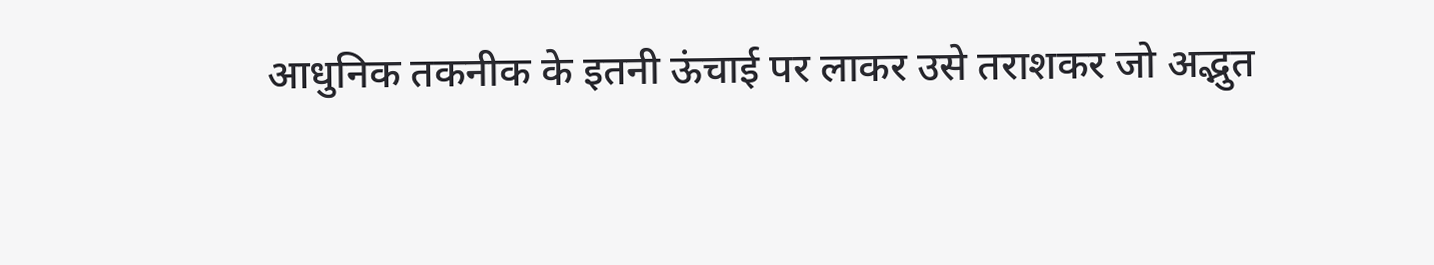आधुनिक तकनीक के इतनी ऊंचाई पर लाकर उसे तराशकर जो अद्भुत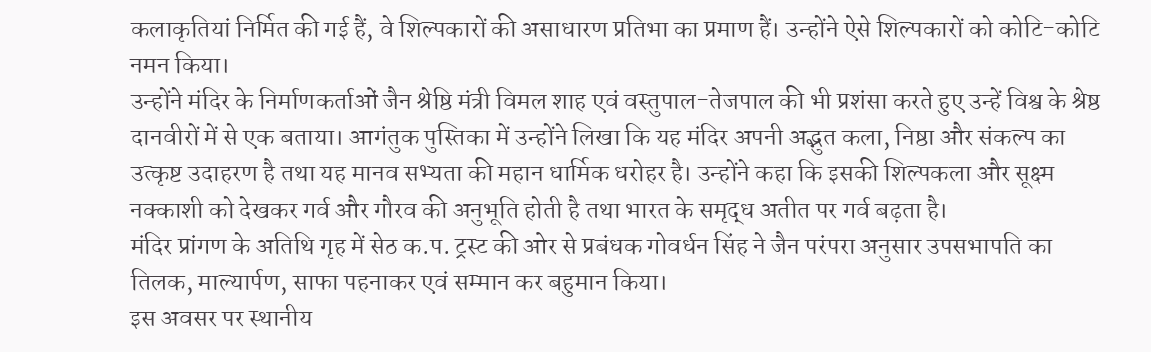कलाकृतियां निर्मित की गई हैं, वे शिल्पकारों की असाधारण प्रतिभा का प्रमाण हैं। उन्होंने ऐसे शिल्पकारों को कोटि-कोटि नमन किया।
उन्होंने मंदिर के निर्माणकर्ताओं जैन श्रेष्ठि मंत्री विमल शाह एवं वस्तुपाल-तेजपाल की भी प्रशंसा करते हुए उन्हें विश्व के श्रेष्ठ दानवीरों में से एक बताया। आगंतुक पुस्तिका में उन्होंने लिखा कि यह मंदिर अपनी अद्भुत कला, निष्ठा और संकल्प का उत्कृष्ट उदाहरण है तथा यह मानव सभ्यता की महान धार्मिक धरोहर है। उन्होंने कहा कि इसकी शिल्पकला और सूक्ष्म नक्काशी को देखकर गर्व और गौरव की अनुभूति होती है तथा भारत के समृद्ध अतीत पर गर्व बढ़ता है।
मंदिर प्रांगण के अतिथि गृह में सेठ क.प. ट्रस्ट की ओर से प्रबंधक गोवर्धन सिंह ने जैन परंपरा अनुसार उपसभापति का तिलक, माल्यार्पण, साफा पहनाकर एवं सम्मान कर बहुमान किया।
इस अवसर पर स्थानीय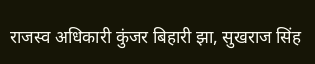राजस्व अधिकारी कुंजर बिहारी झा, सुखराज सिंह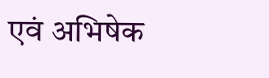एवं अभिषेक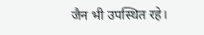जैन भी उपस्थित रहे।